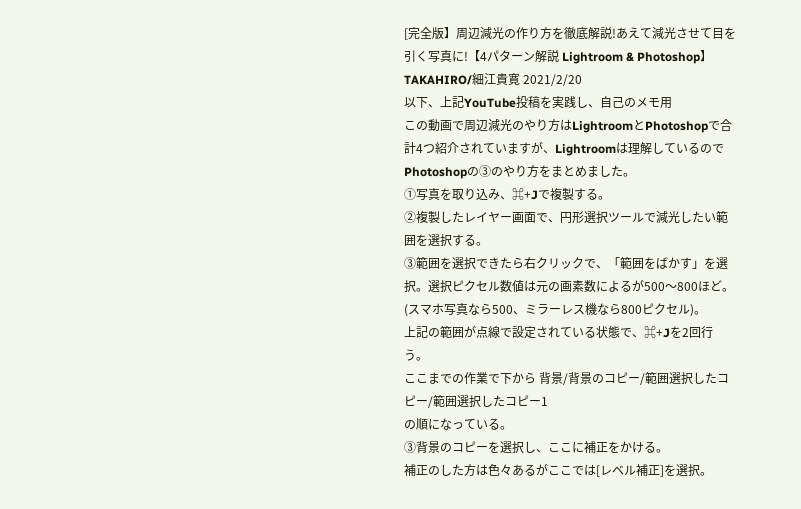[完全版】周辺減光の作り方を徹底解説!あえて減光させて目を引く写真に!【4パターン解説 Lightroom & Photoshop】
TAKAHIRO/細江貴寛 2021/2/20
以下、上記YouTube投稿を実践し、自己のメモ用
この動画で周辺減光のやり方はLightroomとPhotoshopで合計4つ紹介されていますが、Lightroomは理解しているのでPhotoshopの③のやり方をまとめました。
①写真を取り込み、⌘+Jで複製する。
②複製したレイヤー画面で、円形選択ツールで減光したい範囲を選択する。
③範囲を選択できたら右クリックで、「範囲をばかす」を選択。選択ピクセル数値は元の画素数によるが500〜800ほど。(スマホ写真なら500、ミラーレス機なら800ピクセル)。
上記の範囲が点線で設定されている状態で、⌘+Jを2回行う。
ここまでの作業で下から 背景/背景のコピー/範囲選択したコピー/範囲選択したコピー1
の順になっている。
③背景のコピーを選択し、ここに補正をかける。
補正のした方は色々あるがここでは[レベル補正]を選択。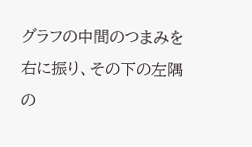グラフの中間のつまみを右に振り、その下の左隅の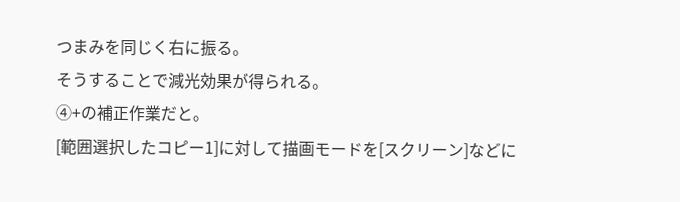つまみを同じく右に振る。
そうすることで減光効果が得られる。
④+の補正作業だと。
[範囲選択したコピー1]に対して描画モードを[スクリーン]などに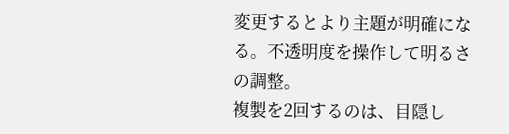変更するとより主題が明確になる。不透明度を操作して明るさの調整。
複製を2回するのは、目隠し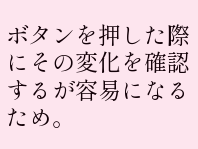ボタンを押した際にその変化を確認するが容易になるため。